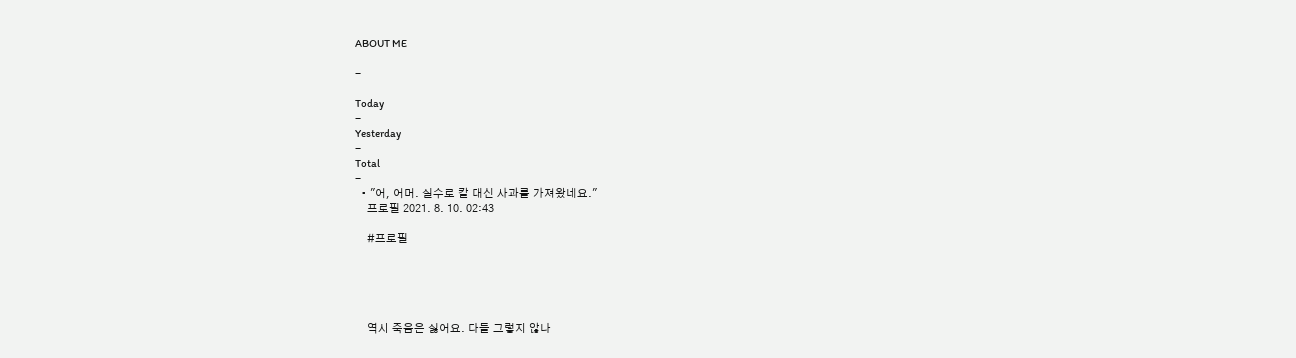ABOUT ME

-

Today
-
Yesterday
-
Total
-
  • "어, 어머. 실수로 칼 대신 사과를 가져왔네요."
    프로필 2021. 8. 10. 02:43

    #프로필





    역시 죽음은 싫어요. 다들 그렇지 않나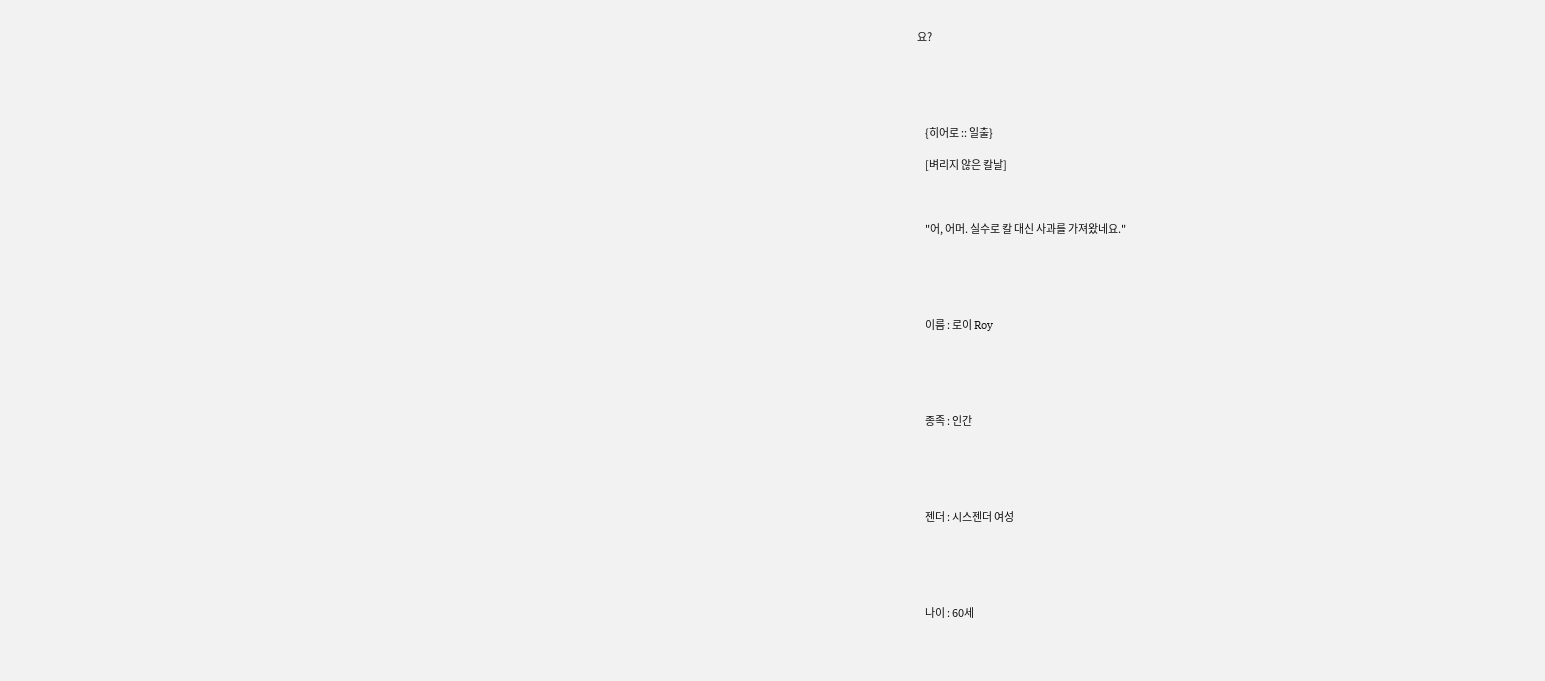요?





    {히어로 :: 일출}

    [벼리지 않은 칼날]



    "어, 어머. 실수로 칼 대신 사과를 가져왔네요."





    이름 : 로이 Roy





    종족 : 인간





    젠더 : 시스젠더 여성





    나이 : 60세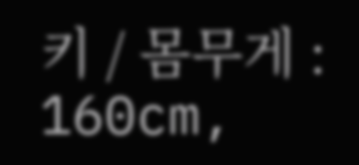키 / 몸무게 : 160cm,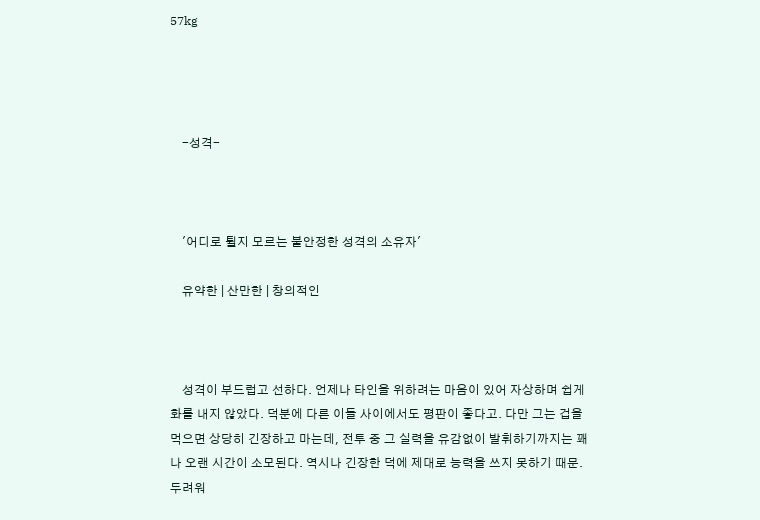57kg




    -성격-



    '어디로 튈지 모르는 불안정한 성격의 소유자'

    유약한 | 산만한 | 창의적인



    성격이 부드럽고 선하다. 언제나 타인을 위하려는 마음이 있어 자상하며 쉽게 화를 내지 않았다. 덕분에 다른 이들 사이에서도 평판이 좋다고. 다만 그는 겁을 먹으면 상당히 긴장하고 마는데, 전투 중 그 실력을 유감없이 발휘하기까지는 꽤나 오랜 시간이 소모된다. 역시나 긴장한 덕에 제대로 능력을 쓰지 못하기 때문. 두려워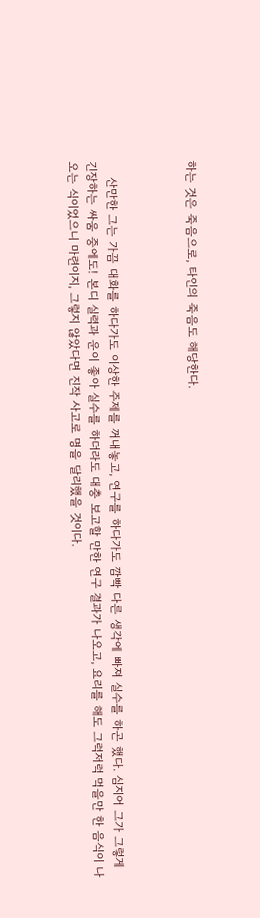하는 것은 죽음으로, 타인의 죽음도 해당한다.



    산만한 그는 가끔 대화를 하다가도 이상한 주제를 꺼내놓고, 연구를 하다가도 깜빡 다른 생각에 빠져 실수를 하곤 했다. 심지어 그가 그렇게 긴장하는 싸움 중에도! 본디 실력과 운이 좋아 실수를 하더라도 대충 보고할 만한 연구 결과가 나오고, 요리를 해도 그럭저럭 먹을만 한 음식이 나오는 식이었으니 마련이지, 그렇지 않았다면 진작 사고로 명을 달리했을 것이다.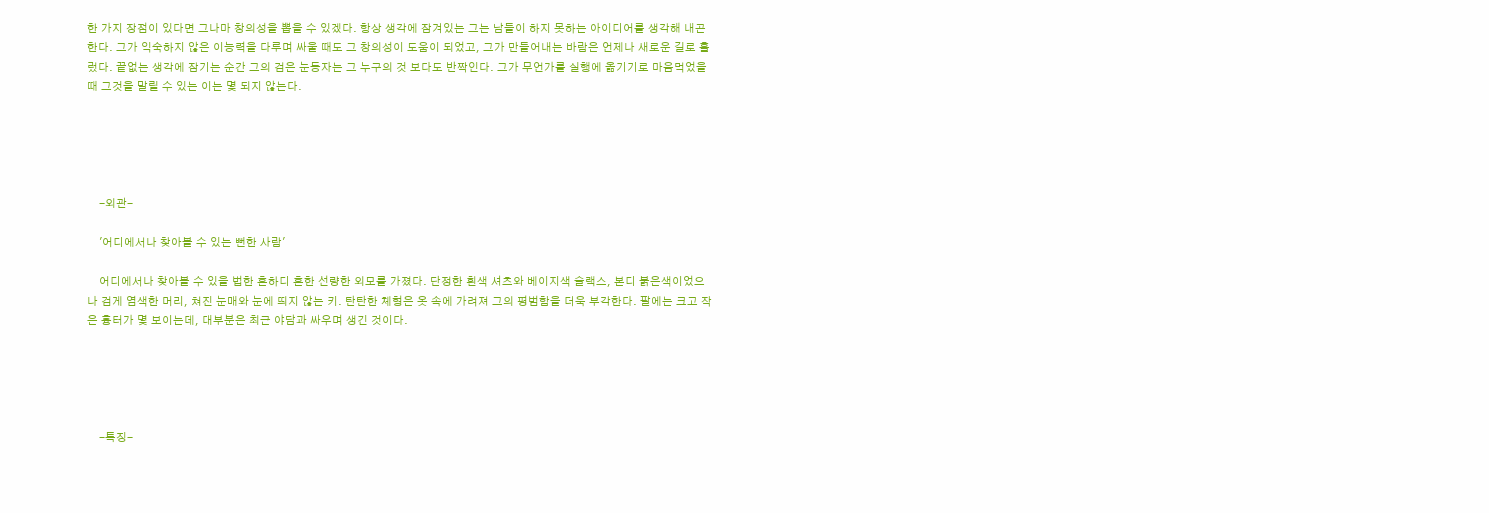한 가지 장점이 있다면 그나마 창의성을 뽑을 수 있겠다. 항상 생각에 잠겨있는 그는 남들이 하지 못하는 아이디어를 생각해 내곤 한다. 그가 익숙하지 않은 이능력을 다루며 싸울 때도 그 창의성이 도움이 되었고, 그가 만들어내는 바람은 언제나 새로운 길로 흘렀다. 끝없는 생각에 잠기는 순간 그의 검은 눈동자는 그 누구의 것 보다도 반짝인다. 그가 무언가를 실행에 옮기기로 마음먹었을 때 그것을 말릴 수 있는 이는 몇 되지 않는다.





    -외관-

    '어디에서나 찾아볼 수 있는 뻔한 사람'

    어디에서나 찾아볼 수 있을 법한 흔하디 흔한 선량한 외모를 가졌다. 단정한 흰색 셔츠와 베이지색 슬랙스, 본디 붉은색이었으나 검게 염색한 머리, 쳐진 눈매와 눈에 띄지 않는 키. 탄탄한 체형은 옷 속에 가려져 그의 평범함을 더욱 부각한다. 팔에는 크고 작은 흉터가 몇 보이는데, 대부분은 최근 야담과 싸우며 생긴 것이다.





    -특징-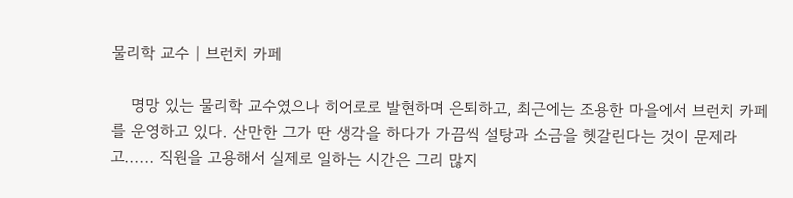물리학 교수 | 브런치 카페

    명망 있는 물리학 교수였으나 히어로로 발현하며 은퇴하고, 최근에는 조용한 마을에서 브런치 카페를 운영하고 있다. 산만한 그가 딴 생각을 하다가 가끔씩 설탕과 소금을 헷갈린다는 것이 문제라고...... 직원을 고용해서 실제로 일하는 시간은 그리 많지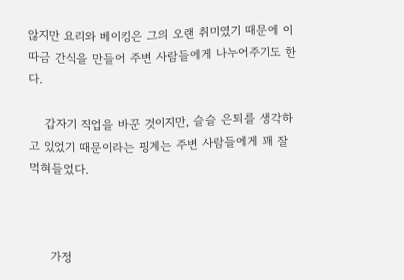않지만 요리와 베이킹은 그의 오랜 취미였기 때문에 이따금 간식을 만들어 주변 사람들에게 나누어주기도 한다.

    갑자기 직업을 바꾼 것이지만, 슬슬 은퇴를 생각하고 있었기 때문이라는 핑계는 주변 사람들에게 꽤 잘 먹혀들었다.



     가정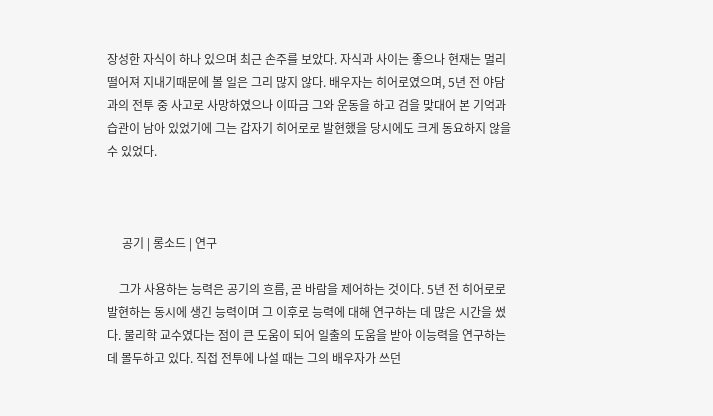장성한 자식이 하나 있으며 최근 손주를 보았다. 자식과 사이는 좋으나 현재는 멀리 떨어져 지내기때문에 볼 일은 그리 많지 않다. 배우자는 히어로였으며, 5년 전 야담과의 전투 중 사고로 사망하였으나 이따금 그와 운동을 하고 검을 맞대어 본 기억과 습관이 남아 있었기에 그는 갑자기 히어로로 발현했을 당시에도 크게 동요하지 않을 수 있었다.



     공기 | 롱소드 | 연구

    그가 사용하는 능력은 공기의 흐름, 곧 바람을 제어하는 것이다. 5년 전 히어로로 발현하는 동시에 생긴 능력이며 그 이후로 능력에 대해 연구하는 데 많은 시간을 썼다. 물리학 교수였다는 점이 큰 도움이 되어 일출의 도움을 받아 이능력을 연구하는 데 몰두하고 있다. 직접 전투에 나설 때는 그의 배우자가 쓰던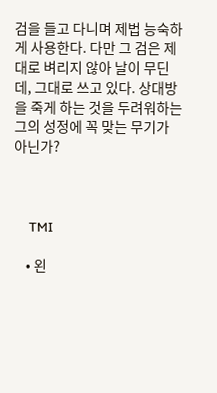검을 들고 다니며 제법 능숙하게 사용한다. 다만 그 검은 제대로 벼리지 않아 날이 무딘데, 그대로 쓰고 있다. 상대방을 죽게 하는 것을 두려워하는 그의 성정에 꼭 맞는 무기가 아닌가?



     TMI

    • 왼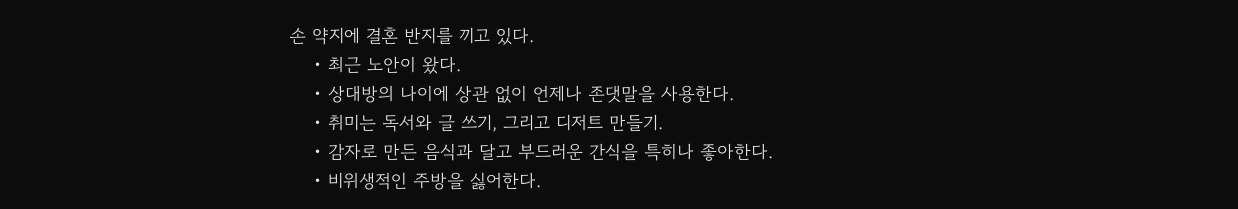손 약지에 결혼 반지를 끼고 있다.
    • 최근 노안이 왔다.
    • 상대방의 나이에 상관 없이 언제나 존댓말을 사용한다.
    • 취미는 독서와 글 쓰기, 그리고 디저트 만들기.
    • 감자로 만든 음식과 달고 부드러운 간식을 특히나 좋아한다.
    • 비위생적인 주방을 싫어한다.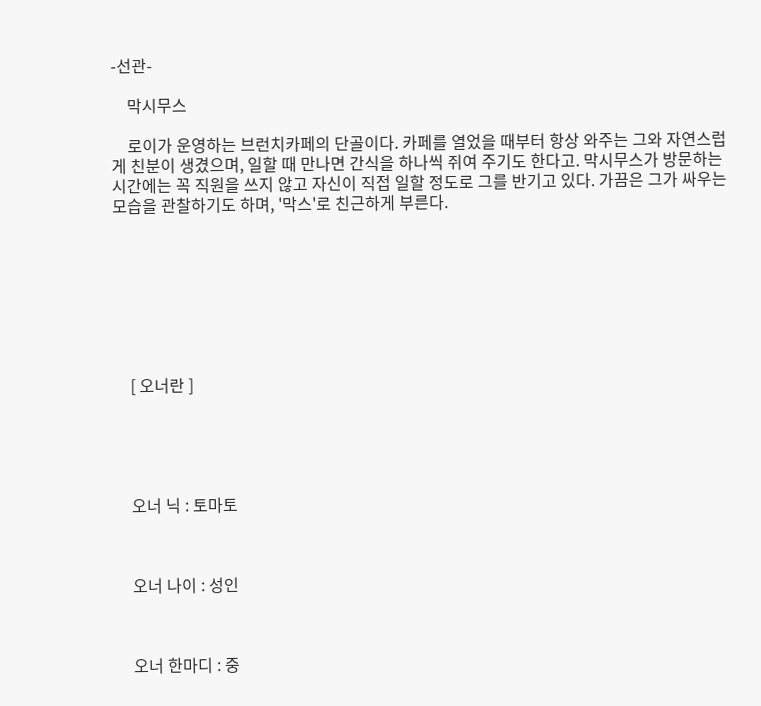-선관-

    막시무스

    로이가 운영하는 브런치카페의 단골이다. 카페를 열었을 때부터 항상 와주는 그와 자연스럽게 친분이 생겼으며, 일할 때 만나면 간식을 하나씩 쥐여 주기도 한다고. 막시무스가 방문하는 시간에는 꼭 직원을 쓰지 않고 자신이 직접 일할 정도로 그를 반기고 있다. 가끔은 그가 싸우는 모습을 관찰하기도 하며, '막스'로 친근하게 부른다.








    [ 오너란 ]





    오너 닉 : 토마토



    오너 나이 : 성인



    오너 한마디 : 중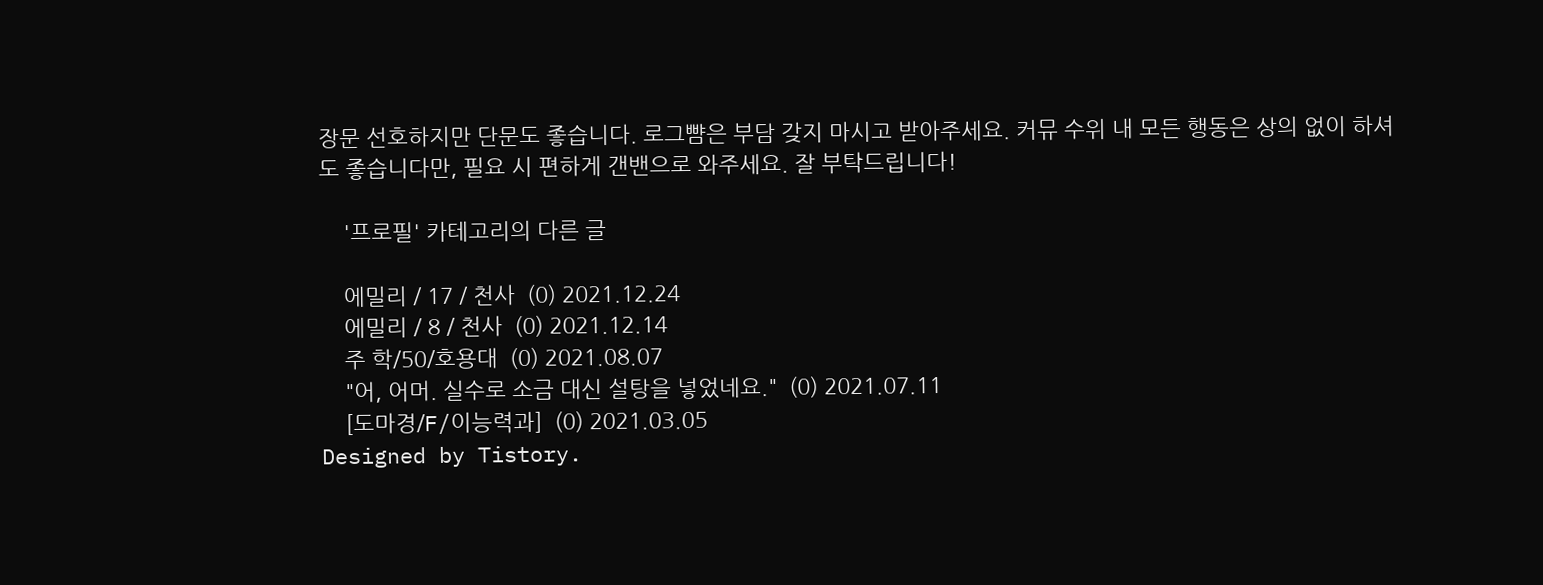장문 선호하지만 단문도 좋습니다. 로그뺨은 부담 갖지 마시고 받아주세요. 커뮤 수위 내 모든 행동은 상의 없이 하셔도 좋습니다만, 필요 시 편하게 갠밴으로 와주세요. 잘 부탁드립니다!

    '프로필' 카테고리의 다른 글

    에밀리 / 17 / 천사  (0) 2021.12.24
    에밀리 / 8 / 천사  (0) 2021.12.14
    주 학/50/호용대  (0) 2021.08.07
    "어, 어머. 실수로 소금 대신 설탕을 넣었네요."  (0) 2021.07.11
    [도마경/F/이능력과]  (0) 2021.03.05
Designed by Tistory.